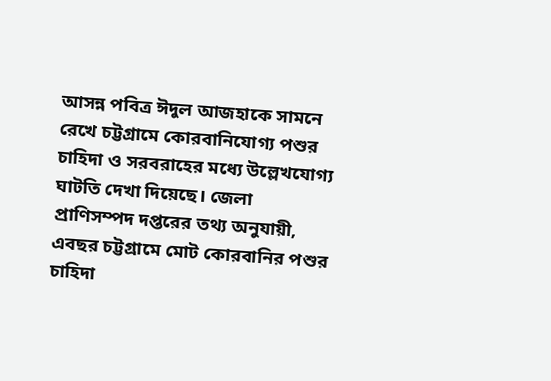আসন্ন পবিত্র ঈদুল আজহাকে সামনে রেখে চট্টগ্রামে কোরবানিযোগ্য পশুর চাহিদা ও সরবরাহের মধ্যে উল্লেখযোগ্য ঘাটতি দেখা দিয়েছে। জেলা প্রাণিসম্পদ দপ্তরের তথ্য অনুযায়ী, এবছর চট্টগ্রামে মোট কোরবানির পশুর চাহিদা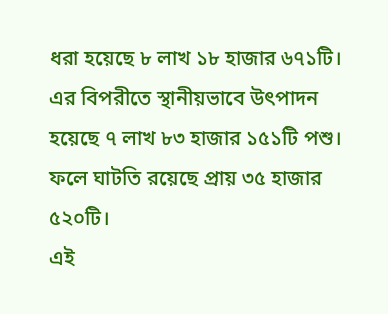ধরা হয়েছে ৮ লাখ ১৮ হাজার ৬৭১টি। এর বিপরীতে স্থানীয়ভাবে উৎপাদন হয়েছে ৭ লাখ ৮৩ হাজার ১৫১টি পশু। ফলে ঘাটতি রয়েছে প্রায় ৩৫ হাজার ৫২০টি।
এই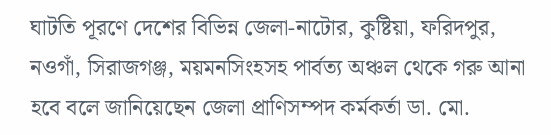ঘাটতি পূরণে দেশের বিভিন্ন জেলা-নাটোর, কুষ্টিয়া, ফরিদপুর, নওগাঁ, সিরাজগঞ্জ, ময়মনসিংহসহ পার্বত্য অঞ্চল থেকে গরু আনা হবে বলে জানিয়েছেন জেলা প্রাণিসম্পদ কর্মকর্তা ডা. মো.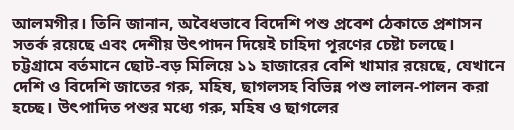আলমগীর। তিনি জানান, অবৈধভাবে বিদেশি পশু প্রবেশ ঠেকাতে প্রশাসন সতর্ক রয়েছে এবং দেশীয় উৎপাদন দিয়েই চাহিদা পূরণের চেষ্টা চলছে।
চট্টগ্রামে বর্তমানে ছোট-বড় মিলিয়ে ১১ হাজারের বেশি খামার রয়েছে, যেখানে দেশি ও বিদেশি জাতের গরু, মহিষ, ছাগলসহ বিভিন্ন পশু লালন-পালন করা হচ্ছে। উৎপাদিত পশুর মধ্যে গরু, মহিষ ও ছাগলের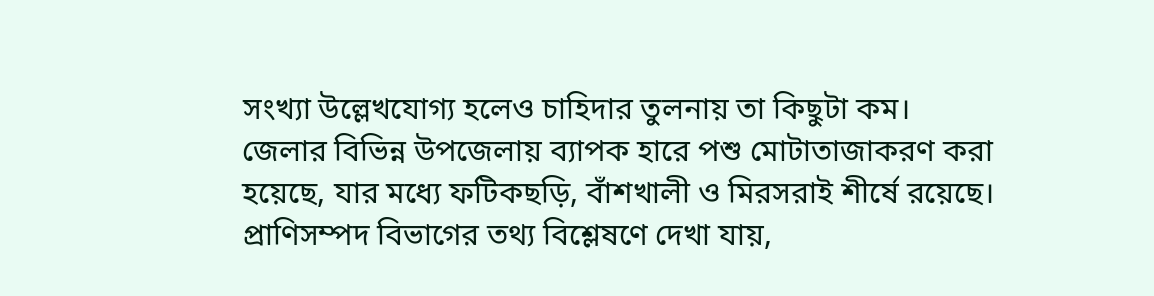সংখ্যা উল্লেখযোগ্য হলেও চাহিদার তুলনায় তা কিছুটা কম। জেলার বিভিন্ন উপজেলায় ব্যাপক হারে পশু মোটাতাজাকরণ করা হয়েছে, যার মধ্যে ফটিকছড়ি, বাঁশখালী ও মিরসরাই শীর্ষে রয়েছে।
প্রাণিসম্পদ বিভাগের তথ্য বিশ্লেষণে দেখা যায়,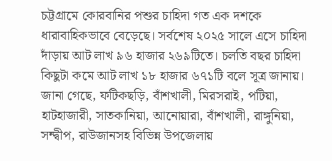চট্টগ্রামে কোরবানির পশুর চাহিদা গত এক দশকে ধারাবাহিকভাবে বেড়েছে। সর্বশেষ ২০২৫ সালে এসে চাহিদা দাঁড়ায় আট লাখ ৯৬ হাজার ২৬৯টিতে। চলতি বছর চাহিদা কিছুটা কমে আট লাখ ১৮ হাজার ৬৭১টি বলে সূত্র জানায়।
জানা গেছে, ফটিকছড়ি, বাঁশখালী, মিরসরাই, পটিয়া, হাটহাজারী, সাতকানিয়া, আনোয়ারা, বাঁশখালী, রাঙ্গুনিয়া, সন্দ্বীপ, রাউজানসহ বিভিন্ন উপজেলায়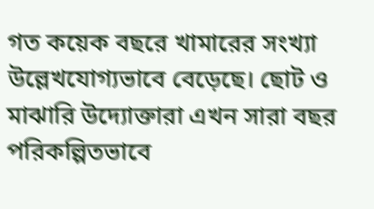গত কয়েক বছরে খামারের সংখ্যা উল্লেখযোগ্যভাবে বেড়েছে। ছোট ও মাঝারি উদ্যোক্তারা এখন সারা বছর পরিকল্পিতভাবে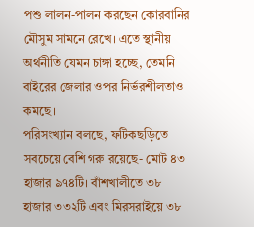পশু লালন-পালন করছেন কোরবানির মৌসুম সামনে রেখে। এতে স্থানীয় অর্থনীতি যেমন চাঙ্গা হচ্ছে, তেমনি বাইরের জেলার ওপর নির্ভরশীলতাও কমছে।
পরিসংখ্যান বলছে, ফটিকছড়িতে সবচেয়ে বেশি গরু রয়েছে- মোট ৪৩ হাজার ৯৭৪টি। বাঁশখালীতে ৩৮ হাজার ৩৩২টি এবং মিরসরাইয়ে ৩৮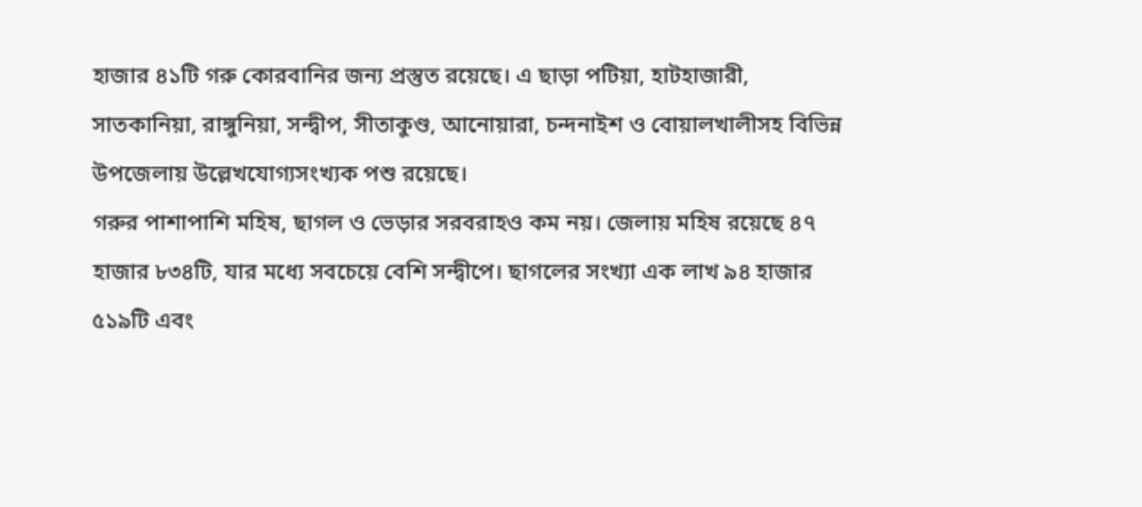হাজার ৪১টি গরু কোরবানির জন্য প্রস্তুত রয়েছে। এ ছাড়া পটিয়া, হাটহাজারী, সাতকানিয়া, রাঙ্গুনিয়া, সন্দ্বীপ, সীতাকুণ্ড, আনোয়ারা, চন্দনাইশ ও বোয়ালখালীসহ বিভিন্ন উপজেলায় উল্লেখযোগ্যসংখ্যক পশু রয়েছে।
গরুর পাশাপাশি মহিষ, ছাগল ও ভেড়ার সরবরাহও কম নয়। জেলায় মহিষ রয়েছে ৪৭ হাজার ৮৩৪টি, যার মধ্যে সবচেয়ে বেশি সন্দ্বীপে। ছাগলের সংখ্যা এক লাখ ৯৪ হাজার ৫১৯টি এবং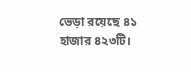ভেড়া রয়েছে ৪১ হাজার ৪২৩টি।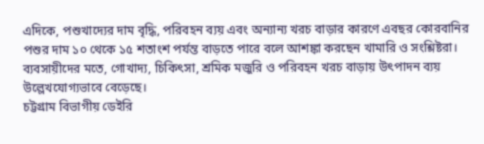এদিকে, পশুখাদ্যের দাম বৃদ্ধি, পরিবহন ব্যয় এবং অন্যান্য খরচ বাড়ার কারণে এবছর কোরবানির পশুর দাম ১০ থেকে ১৫ শতাংশ পর্যন্ত বাড়তে পারে বলে আশঙ্কা করছেন খামারি ও সংশ্লিষ্টরা। ব্যবসায়ীদের মতে, গোখাদ্য, চিকিৎসা, শ্রমিক মজুরি ও পরিবহন খরচ বাড়ায় উৎপাদন ব্যয় উল্লেখযোগ্যভাবে বেড়েছে।
চট্টগ্রাম বিভাগীয় ডেইরি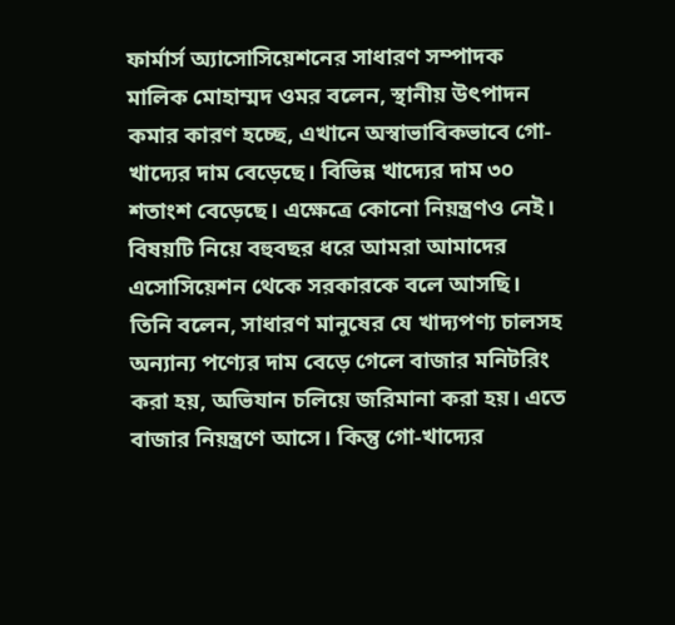ফার্মার্স অ্যাসোসিয়েশনের সাধারণ সম্পাদক মালিক মোহাম্মদ ওমর বলেন, স্থানীয় উৎপাদন কমার কারণ হচ্ছে, এখানে অস্বাভাবিকভাবে গো-খাদ্যের দাম বেড়েছে। বিভিন্ন খাদ্যের দাম ৩০ শতাংশ বেড়েছে। এক্ষেত্রে কোনো নিয়ন্ত্রণও নেই। বিষয়টি নিয়ে বহুবছর ধরে আমরা আমাদের এসোসিয়েশন থেকে সরকারকে বলে আসছি।
তিনি বলেন, সাধারণ মানুষের যে খাদ্যপণ্য চালসহ অন্যান্য পণ্যের দাম বেড়ে গেলে বাজার মনিটরিং করা হয়, অভিযান চলিয়ে জরিমানা করা হয়। এতে বাজার নিয়ন্ত্রণে আসে। কিন্তু গো-খাদ্যের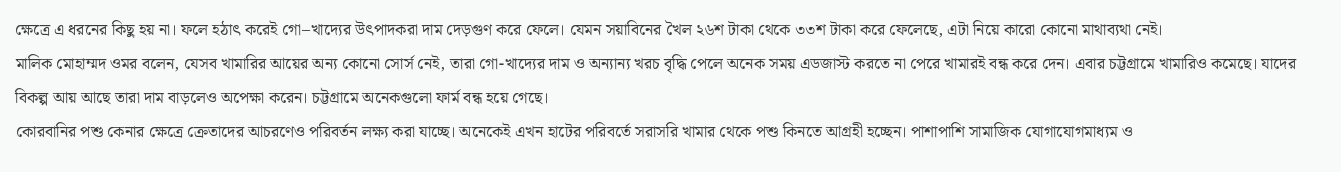ক্ষেত্রে এ ধরনের কিছু হয় না। ফলে হঠাৎ করেই গো–খাদ্যের উৎপাদকরা দাম দেড়গুণ করে ফেলে। যেমন সয়াবিনের খৈল ২৬শ টাকা থেকে ৩৩শ টাকা করে ফেলেছে, এটা নিয়ে কারো কোনো মাথাব্যথা নেই।
মালিক মোহাম্মদ ওমর বলেন, যেসব খামারির আয়ের অন্য কোনো সোর্স নেই, তারা গো-খাদ্যের দাম ও অন্যান্য খরচ বৃদ্ধি পেলে অনেক সময় এডজাস্ট করতে না পেরে খামারই বন্ধ করে দেন। এবার চট্টগ্রামে খামারিও কমেছে। যাদের বিকল্প আয় আছে তারা দাম বাড়লেও অপেক্ষা করেন। চট্টগ্রামে অনেকগুলো ফার্ম বন্ধ হয়ে গেছে।
কোরবানির পশু কেনার ক্ষেত্রে ক্রেতাদের আচরণেও পরিবর্তন লক্ষ্য করা যাচ্ছে। অনেকেই এখন হাটের পরিবর্তে সরাসরি খামার থেকে পশু কিনতে আগ্রহী হচ্ছেন। পাশাপাশি সামাজিক যোগাযোগমাধ্যম ও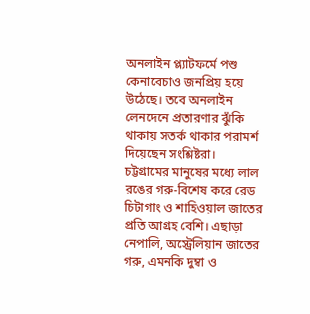অনলাইন প্ল্যাটফর্মে পশু কেনাবেচাও জনপ্রিয় হয়ে উঠেছে। তবে অনলাইন লেনদেনে প্রতারণার ঝুঁকি থাকায় সতর্ক থাকার পরামর্শ দিয়েছেন সংশ্লিষ্টরা।
চট্টগ্রামের মানুষের মধ্যে লাল রঙের গরু-বিশেষ করে রেড চিটাগাং ও শাহিওয়াল জাতের প্রতি আগ্রহ বেশি। এছাড়া নেপালি, অস্ট্রেলিয়ান জাতের গরু, এমনকি দুম্বা ও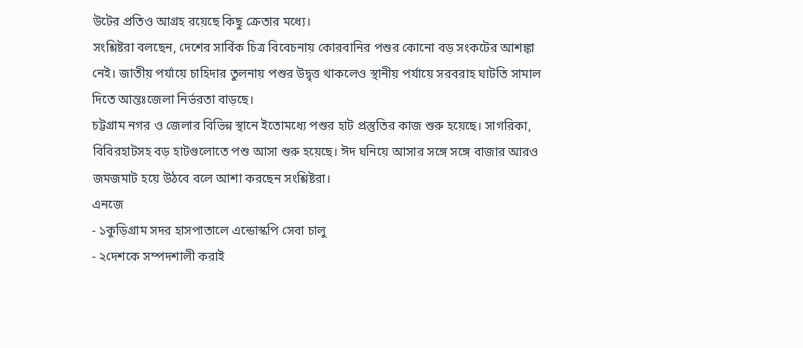উটের প্রতিও আগ্রহ রয়েছে কিছু ক্রেতার মধ্যে।
সংশ্লিষ্টরা বলছেন, দেশের সার্বিক চিত্র বিবেচনায় কোরবানির পশুর কোনো বড় সংকটের আশঙ্কা নেই। জাতীয় পর্যায়ে চাহিদার তুলনায় পশুর উদ্বৃত্ত থাকলেও স্থানীয় পর্যায়ে সরবরাহ ঘাটতি সামাল দিতে আন্তঃজেলা নির্ভরতা বাড়ছে।
চট্টগ্রাম নগর ও জেলার বিভিন্ন স্থানে ইতোমধ্যে পশুর হাট প্রস্তুতির কাজ শুরু হয়েছে। সাগরিকা, বিবিরহাটসহ বড় হাটগুলোতে পশু আসা শুরু হয়েছে। ঈদ ঘনিয়ে আসার সঙ্গে সঙ্গে বাজার আরও জমজমাট হয়ে উঠবে বলে আশা করছেন সংশ্লিষ্টরা।
এনজে
- ১কুড়িগ্রাম সদর হাসপাতালে এন্ডোস্কপি সেবা চালু
- ২দেশকে সম্পদশালী করাই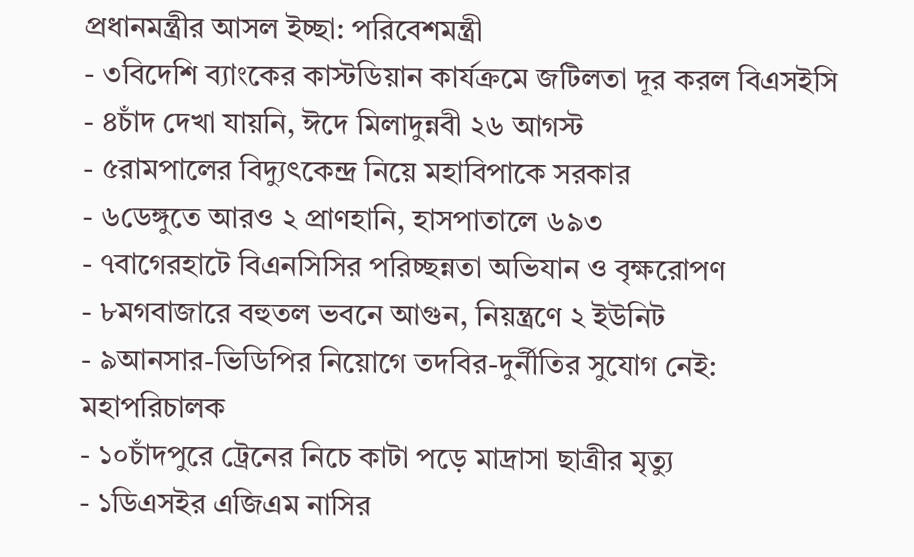প্রধানমন্ত্রীর আসল ইচ্ছা: পরিবেশমন্ত্রী
- ৩বিদেশি ব্যাংকের কাস্টডিয়ান কার্যক্রমে জটিলতা দূর করল বিএসইসি
- ৪চাঁদ দেখা যায়নি, ঈদে মিলাদুন্নবী ২৬ আগস্ট
- ৫রামপালের বিদ্যুৎকেন্দ্র নিয়ে মহাবিপাকে সরকার
- ৬ডেঙ্গুতে আরও ২ প্রাণহানি, হাসপাতালে ৬৯৩
- ৭বাগেরহাটে বিএনসিসির পরিচ্ছন্নতা অভিযান ও বৃক্ষরোপণ
- ৮মগবাজারে বহুতল ভবনে আগুন, নিয়ন্ত্রণে ২ ইউনিট
- ৯আনসার-ভিডিপির নিয়োগে তদবির-দুর্নীতির সুযোগ নেই: মহাপরিচালক
- ১০চাঁদপুরে ট্রেনের নিচে কাটা পড়ে মাদ্রাসা ছাত্রীর মৃত্যু
- ১ডিএসইর এজিএম নাসির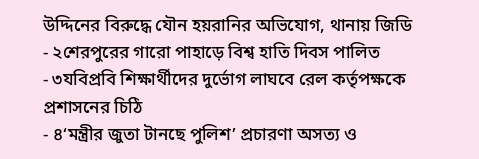উদ্দিনের বিরুদ্ধে যৌন হয়রানির অভিযোগ, থানায় জিডি
- ২শেরপুরের গারো পাহাড়ে বিশ্ব হাতি দিবস পালিত
- ৩যবিপ্রবি শিক্ষার্থীদের দুর্ভোগ লাঘবে রেল কর্তৃপক্ষকে প্রশাসনের চিঠি
- ৪‘মন্ত্রীর জুতা টানছে পুলিশ’ প্রচারণা অসত্য ও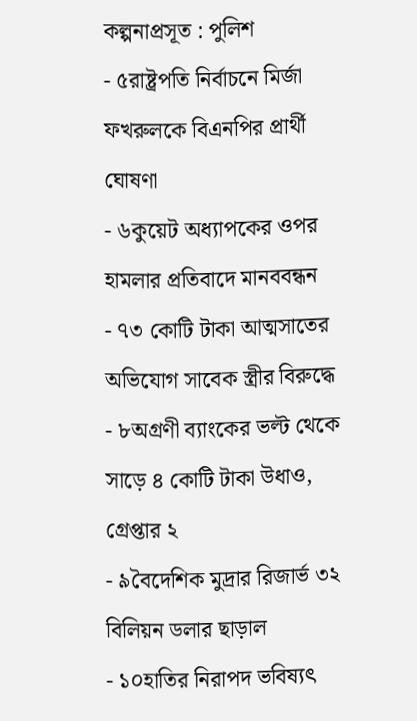কল্পনাপ্রসূত : পুলিশ
- ৫রাষ্ট্রপতি নির্বাচনে মির্জা ফখরুলকে বিএনপির প্রার্থী ঘোষণা
- ৬কুয়েট অধ্যাপকের ওপর হামলার প্রতিবাদে মানববন্ধন
- ৭৩ কোটি টাকা আত্মসাতের অভিযোগ সাবেক স্ত্রীর বিরুদ্ধে
- ৮অগ্রণী ব্যাংকের ভল্ট থেকে সাড়ে ৪ কোটি টাকা উধাও, গ্রেপ্তার ২
- ৯বৈদেশিক মুদ্রার রিজার্ভ ৩২ বিলিয়ন ডলার ছাড়াল
- ১০হাতির নিরাপদ ভবিষ্যৎ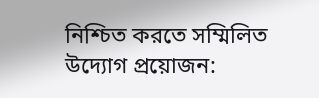নিশ্চিত করতে সম্মিলিত উদ্যোগ প্রয়োজন: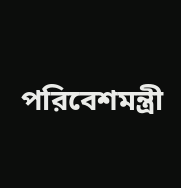পরিবেশমন্ত্রী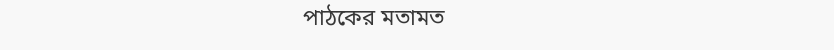পাঠকের মতামত